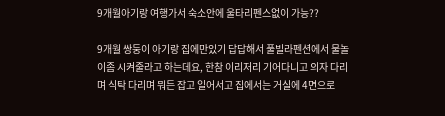9개월아기랑 여행가서 숙소안에 울타리펜스없이 가능??

9개월 쌍둥이 아기랑 집에만있기 답답해서 풀빌라펜션에서 물놀이좀 시켜줄라고 하는데요, 한참 이리저리 기어다니고 의자 다리며 식탁 다리며 뭐든 잡고 일어서고 집에서는 거실에 4면으로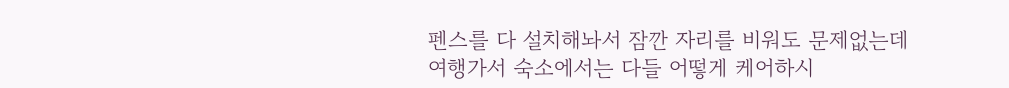펜스를 다 설치해놔서 잠깐 자리를 비워도 문제없는데 여행가서 숙소에서는 다들 어떻게 케어하시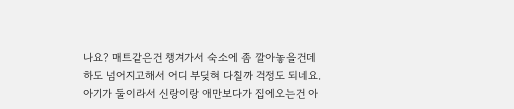나요? 매트같은건 챙겨가서 숙소에 좀 깔아놓을건데 하도 넘어지고해서 어디 부딪혀 다칠까 걱정도 되네요. 아기가 둘이라서 신랑이랑 애만보다가 집에오는건 아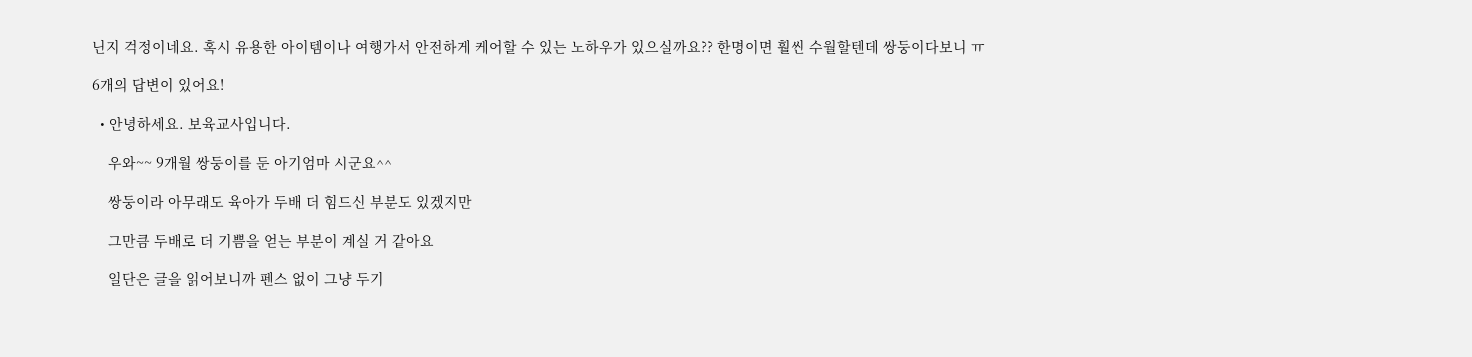닌지 걱정이네요. 혹시 유용한 아이템이나 여행가서 안전하게 케어할 수 있는 노하우가 있으실까요?? 한명이면 훨씬 수월할텐데 쌍둥이다보니 ㅠ

6개의 답변이 있어요!

  • 안녕하세요. 보육교사입니다.

    우와~~ 9개월 쌍둥이를 둔 아기엄마 시군요^^

    쌍둥이라 아무래도 육아가 두배 더 힘드신 부분도 있겠지만

    그만큼 두배로 더 기쁨을 얻는 부분이 계실 거 같아요

    일단은 글을 읽어보니까 펜스 없이 그냥 두기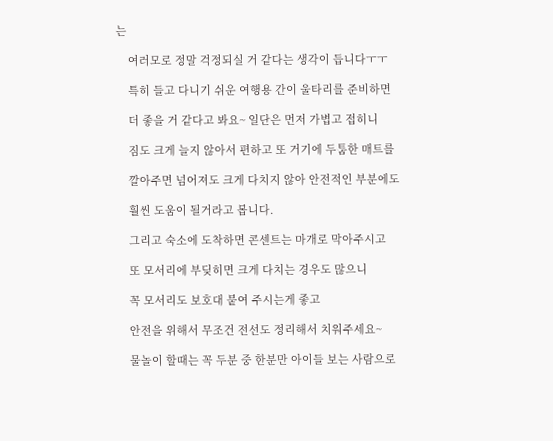는

    여러모로 정말 걱정되실 거 같다는 생각이 듭니다ㅜㅜ

    특히 들고 다니기 쉬운 여행용 간이 울타리를 준비하면

    더 좋을 거 같다고 봐요~ 일단은 먼저 가볍고 접히니

    짐도 크게 늘지 않아서 편하고 또 거기에 두툼한 매트를

    깔아주면 넘어져도 크게 다치지 않아 안전적인 부분에도

    훨씬 도움이 될거라고 봅니다.

    그리고 숙소에 도착하면 콘센트는 마개로 막아주시고

    또 모서리에 부딪히면 크게 다치는 경우도 많으니

    꼭 모서리도 보호대 붙여 주시는게 좋고

    안전을 위해서 무조건 전선도 정리해서 치워주세요~

    물놀이 할때는 꼭 두분 중 한분만 아이들 보는 사람으로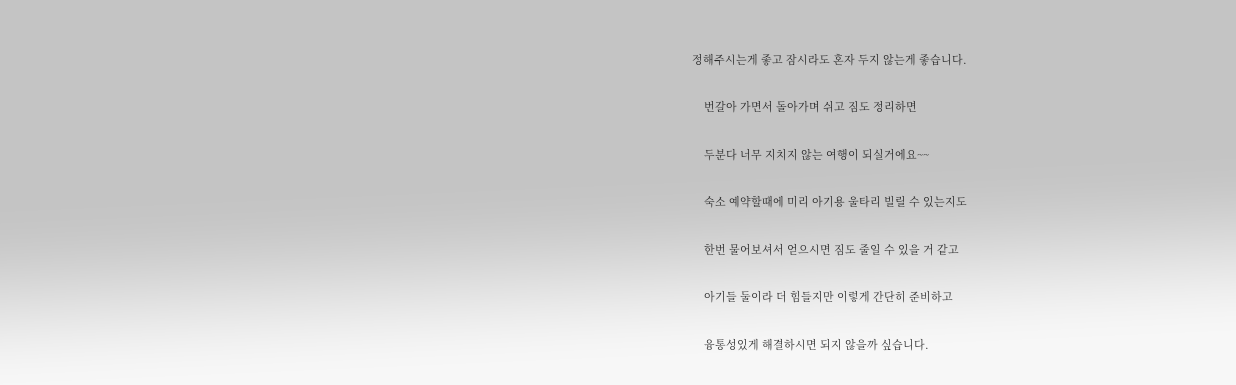정해주시는게 좋고 잠시라도 혼자 두지 않는게 좋습니다.

    번갈아 가면서 돌아가며 쉬고 짐도 정리하면

    두분다 너무 지치지 않는 여행이 되실거에요~~

    숙소 예약할때에 미리 아기용 울타리 빌릴 수 있는지도

    한번 물어보셔서 얻으시면 짐도 줄일 수 있을 거 같고

    아기들 둘이라 더 힘들지만 이렇게 간단히 준비하고

    융통성있게 해결하시면 되지 않을까 싶습니다.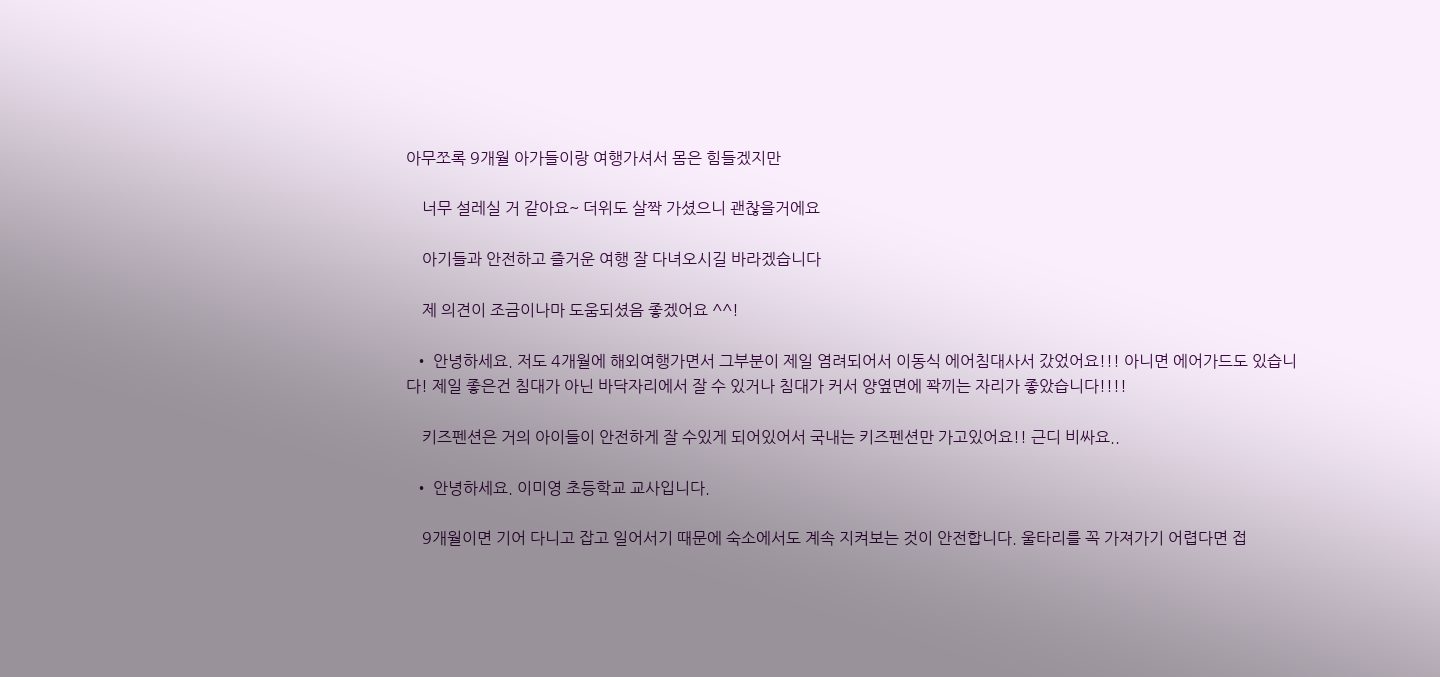아무쪼록 9개월 아가들이랑 여행가셔서 몸은 힘들겠지만

    너무 설레실 거 같아요~ 더위도 살짝 가셨으니 괜찮을거에요

    아기들과 안전하고 즐거운 여행 잘 다녀오시길 바라겠습니다

    제 의견이 조금이나마 도움되셨음 좋겠어요 ^^!

  • 안녕하세요. 저도 4개월에 해외여행가면서 그부분이 제일 염려되어서 이동식 에어침대사서 갔었어요!!! 아니면 에어가드도 있습니다! 제일 좋은건 침대가 아닌 바닥자리에서 잘 수 있거나 침대가 커서 양옆면에 꽉끼는 자리가 좋았습니다!!!!

    키즈펜션은 거의 아이들이 안전하게 잘 수있게 되어있어서 국내는 키즈펜션만 가고있어요!! 근디 비싸요..

  • 안녕하세요. 이미영 초등학교 교사입니다.

    9개월이면 기어 다니고 잡고 일어서기 때문에 숙소에서도 계속 지켜보는 것이 안전합니다. 울타리를 꼭 가져가기 어렵다면 접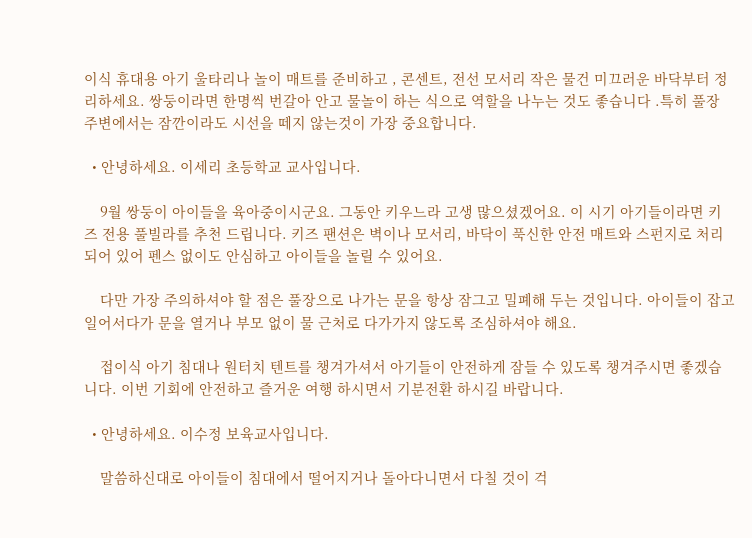이식 휴대용 아기 울타리나 놀이 매트를 준비하고 , 콘센트, 전선 모서리 작은 물건 미끄러운 바닥부터 정리하세요. 쌍둥이라면 한명씩 번갈아 안고 물놀이 하는 식으로 역할을 나누는 것도 좋습니다 .특히 풀장 주변에서는 잠깐이라도 시선을 떼지 않는것이 가장 중요합니다.

  • 안녕하세요. 이세리 초등학교 교사입니다.

    9월 쌍둥이 아이들을 육아중이시군요. 그동안 키우느라 고생 많으셨겠어요. 이 시기 아기들이라면 키즈 전용 풀빌라를 추천 드립니다. 키즈 팬션은 벽이나 모서리, 바닥이 푹신한 안전 매트와 스펀지로 처리되어 있어 펜스 없이도 안심하고 아이들을 놀릴 수 있어요.

    다만 가장 주의하셔야 할 점은 풀장으로 나가는 문을 항상 잠그고 밀폐해 두는 것입니다. 아이들이 잡고 일어서다가 문을 열거나 부모 없이 물 근처로 다가가지 않도록 조심하셔야 해요.

    접이식 아기 침대나 원터치 텐트를 챙겨가셔서 아기들이 안전하게 잠들 수 있도록 챙겨주시면 좋겠습니다. 이번 기회에 안전하고 즐거운 여행 하시면서 기분전환 하시길 바랍니다.

  • 안녕하세요. 이수정 보육교사입니다.

    말씀하신대로 아이들이 침대에서 떨어지거나 돌아다니면서 다칠 것이 걱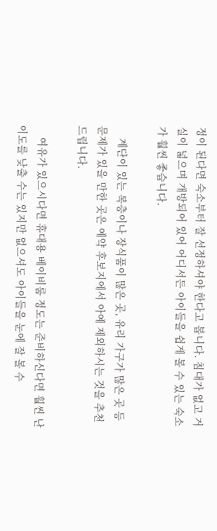정이 된다면 숙소부터 잘 선정하셔야 한다고 봅니다. 침대가 없고 거실이 넓으며 개방되어 있어 어디서든 아이들을 쉽게 볼 수 있는 숙소가 훨씬 좋습니다.

    계단이 있는 복층이나 장식품이 많은 곳, 유리 가구가 많은 곳 등 문제가 있을 만한 곳은 예약 후보지에서 아예 제외하시는 것을 추천 드립니다.

    여유가 있으시다면 휴대용 베이비룸 정도는 준비하신다면 훨씬 난이도를 낮출 수는 있지만 없으셔도 아이들을 눈에 잘 볼 수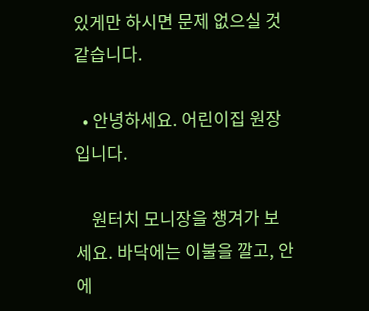있게만 하시면 문제 없으실 것 같습니다.

  • 안녕하세요. 어린이집 원장입니다.

    원터치 모니장을 챙겨가 보세요. 바닥에는 이불을 깔고, 안에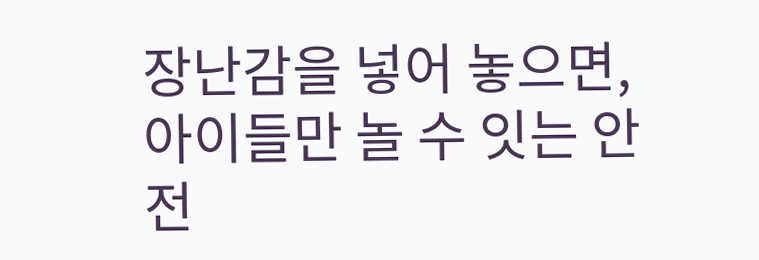장난감을 넣어 놓으면, 아이들만 놀 수 잇는 안전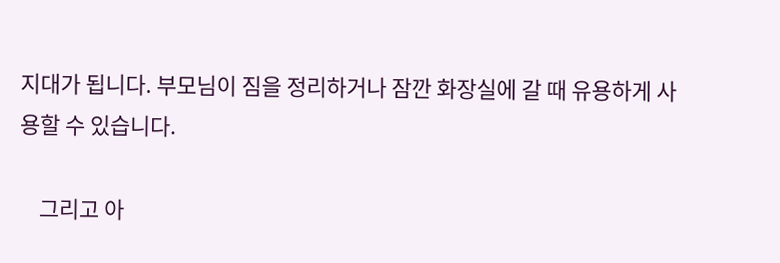지대가 됩니다. 부모님이 짐을 정리하거나 잠깐 화장실에 갈 때 유용하게 사용할 수 있습니다.

    그리고 아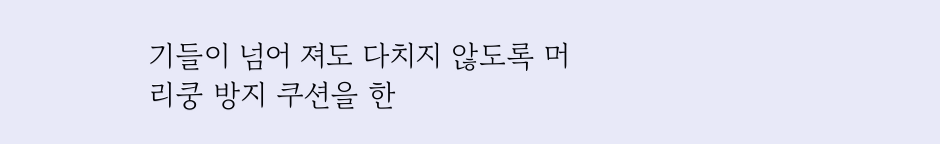기들이 넘어 져도 다치지 않도록 머리쿵 방지 쿠션을 한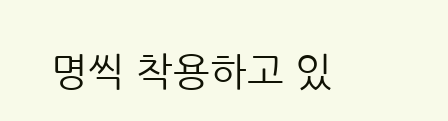명씩 착용하고 있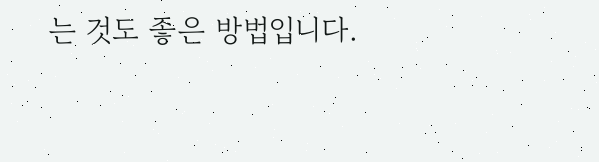는 것도 좋은 방법입니다.